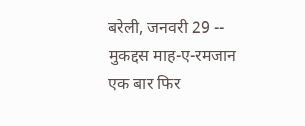बरेली, जनवरी 29 -- मुकद्दस माह-ए-रमजान एक बार फिर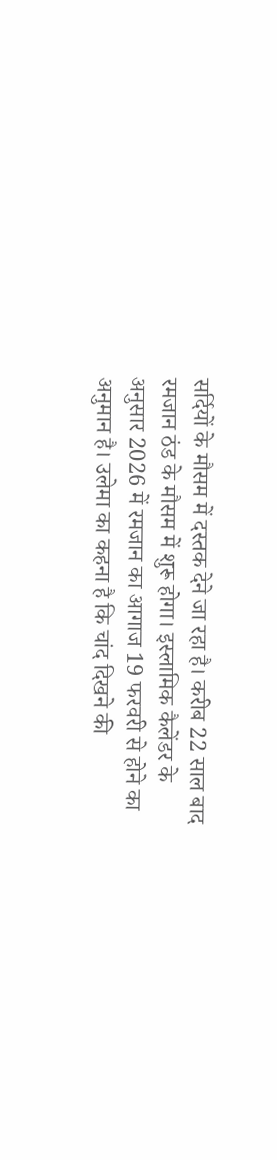सर्दियों के मौसम में दस्तक देने जा रहा है। करीब 22 साल बाद रमजान ठंड के मौसम में शुरू होगा। इस्लामिक कैलेंडर के अनुसार 2026 में रमजान का आगाज 19 फरवरी से होने का अनुमान है। उलेमा का कहना है कि चांद दिखने की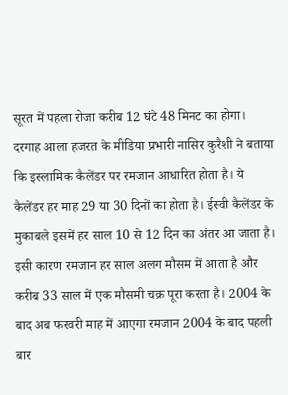सूरत में पहला रोजा करीब 12 घंटे 48 मिनट का होगा। दरगाह आला हजरत के मीडिया प्रभारी नासिर कुरैशी ने बताया कि इस्लामिक कैलेंडर पर रमजान आधारित होता है। ये कैलेंडर हर माह 29 या 30 दिनों का होता है। ईस्वी कैलेंडर के मुकाबले इसमें हर साल 10 से 12 दिन का अंतर आ जाता है। इसी कारण रमजान हर साल अलग मौसम में आता है और करीब 33 साल में एक मौसमी चक्र पूरा करता है। 2004 के बाद अब फरवरी माह में आएगा रमजान 2004 के बाद पहली बार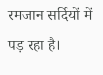रमजान सर्दियों में पड़ रहा है।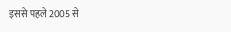इससे पहले 2005 से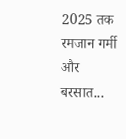2025 तक रमजान गर्मी और बरसात...